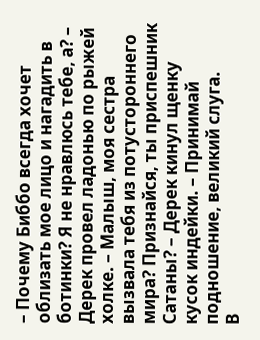– Почему Биббо всегда хочет облизать мое лицо и нагадить в ботинки? Я не нравлюсь тебе, а? – Дерек провел ладонью по рыжей холке. – Малыш, моя сестра вызвала тебя из потустороннего мира? Признайся, ты приспешник Сатаны? – Дерек кинул щенку кусок индейки. – Принимай подношение, великий слуга.
В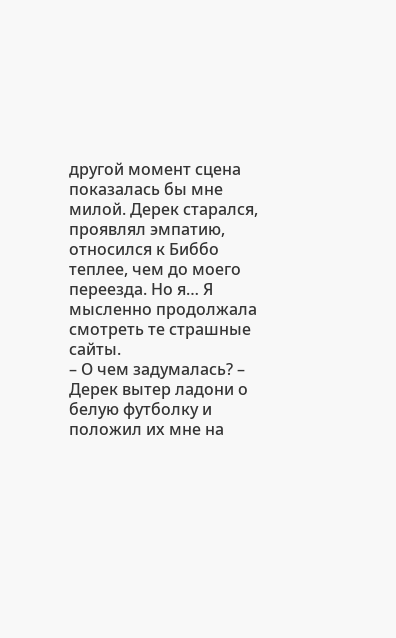другой момент сцена показалась бы мне милой. Дерек старался, проявлял эмпатию, относился к Биббо теплее, чем до моего переезда. Но я… Я мысленно продолжала смотреть те страшные сайты.
– О чем задумалась? – Дерек вытер ладони о белую футболку и положил их мне на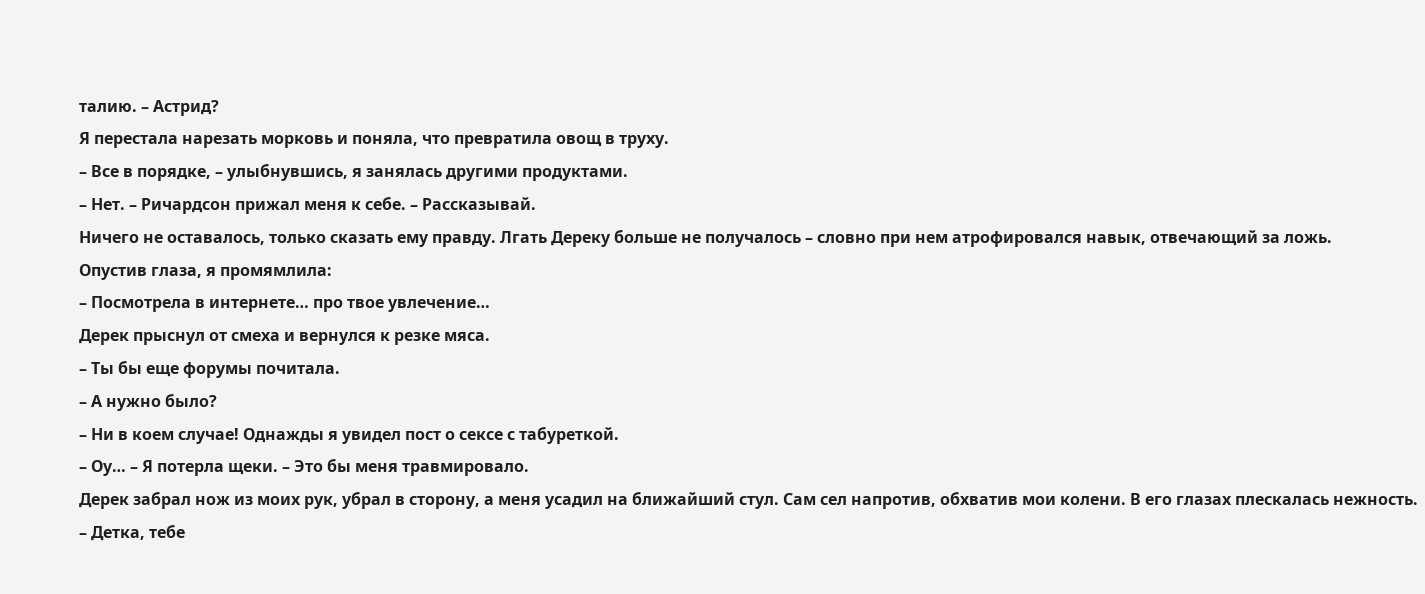талию. – Астрид?
Я перестала нарезать морковь и поняла, что превратила овощ в труху.
– Все в порядке, – улыбнувшись, я занялась другими продуктами.
– Нет. – Ричардсон прижал меня к себе. – Рассказывай.
Ничего не оставалось, только сказать ему правду. Лгать Дереку больше не получалось – словно при нем атрофировался навык, отвечающий за ложь.
Опустив глаза, я промямлила:
– Посмотрела в интернете… про твое увлечение…
Дерек прыснул от смеха и вернулся к резке мяса.
– Ты бы еще форумы почитала.
– А нужно было?
– Ни в коем случае! Однажды я увидел пост о сексе с табуреткой.
– Оу… – Я потерла щеки. – Это бы меня травмировало.
Дерек забрал нож из моих рук, убрал в сторону, а меня усадил на ближайший стул. Сам сел напротив, обхватив мои колени. В его глазах плескалась нежность.
– Детка, тебе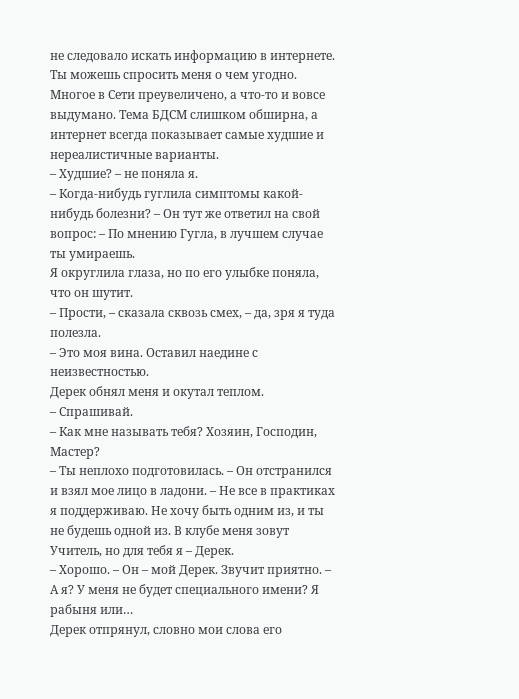не следовало искать информацию в интернете. Ты можешь спросить меня о чем угодно. Многое в Сети преувеличено, а что-то и вовсе выдумано. Тема БДСМ слишком обширна, а интернет всегда показывает самые худшие и нереалистичные варианты.
– Худшие? – не поняла я.
– Когда-нибудь гуглила симптомы какой-нибудь болезни? – Он тут же ответил на свой вопрос: – По мнению Гугла, в лучшем случае ты умираешь.
Я округлила глаза, но по его улыбке поняла, что он шутит.
– Прости, – сказала сквозь смех, – да, зря я туда полезла.
– Это моя вина. Оставил наедине с неизвестностью.
Дерек обнял меня и окутал теплом.
– Спрашивай.
– Как мне называть тебя? Хозяин, Господин, Мастер?
– Ты неплохо подготовилась. – Он отстранился и взял мое лицо в ладони. – Не все в практиках я поддерживаю. Не хочу быть одним из, и ты не будешь одной из. В клубе меня зовут Учитель, но для тебя я – Дерек.
– Хорошо. – Он – мой Дерек. Звучит приятно. – А я? У меня не будет специального имени? Я рабыня или…
Дерек отпрянул, словно мои слова его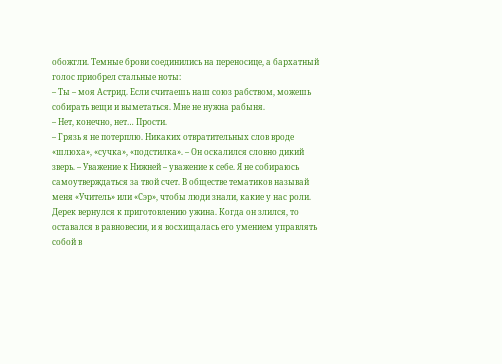обожгли. Темные брови соединились на переносице, а бархатный голос приобрел стальные ноты:
– Ты – моя Астрид. Если считаешь наш союз рабством, можешь собирать вещи и выметаться. Мне не нужна рабыня.
– Нет, конечно, нет… Прости.
– Грязь я не потерплю. Никаких отвратительных слов вроде «шлюха», «сучка», «подстилка». – Он оскалился словно дикий зверь. – Уважение к Нижней – уважение к себе. Я не собираюсь самоутверждаться за твой счет. В обществе тематиков называй меня «Учитель» или «Сэр», чтобы люди знали, какие у нас роли.
Дерек вернулся к приготовлению ужина. Когда он злился, то оставался в равновесии, и я восхищалась его умением управлять собой в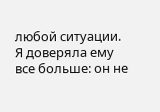любой ситуации. Я доверяла ему все больше: он не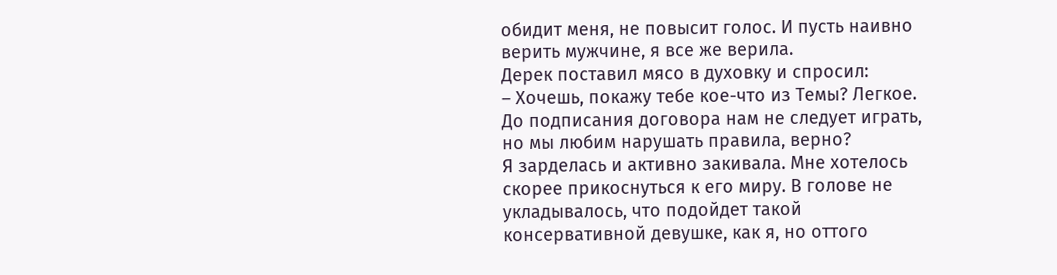обидит меня, не повысит голос. И пусть наивно верить мужчине, я все же верила.
Дерек поставил мясо в духовку и спросил:
– Хочешь, покажу тебе кое-что из Темы? Легкое. До подписания договора нам не следует играть, но мы любим нарушать правила, верно?
Я зарделась и активно закивала. Мне хотелось скорее прикоснуться к его миру. В голове не укладывалось, что подойдет такой консервативной девушке, как я, но оттого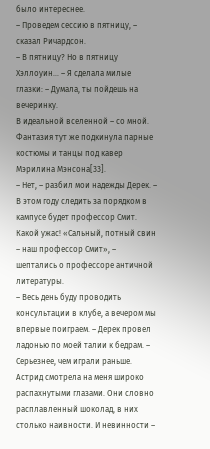было интереснее.
– Проведем сессию в пятницу, – сказал Ричардсон.
– В пятницу? Но в пятницу Хэллоуин… – Я сделала милые глазки: – Думала, ты пойдешь на вечеринку.
В идеальной вселенной – со мной. Фантазия тут же подкинула парные костюмы и танцы под кавер Мэрилина Мэнсона[33].
– Нет, – разбил мои надежды Дерек. – В этом году следить за порядком в кампусе будет профессор Смит.
Какой ужас! «Сальный, потный свин – наш профессор Смит», – шептались о профессоре античной литературы.
– Весь день буду проводить консультации в клубе, а вечером мы впервые поиграем. – Дерек провел ладонью по моей талии к бедрам. – Серьезнее, чем играли раньше.
Астрид смотрела на меня широко распахнутыми глазами. Они словно расплавленный шоколад, в них столько наивности. И невинности –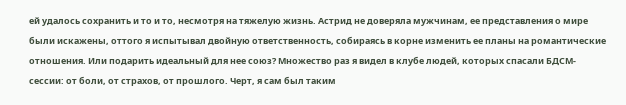ей удалось сохранить и то и то, несмотря на тяжелую жизнь. Астрид не доверяла мужчинам, ее представления о мире были искажены, оттого я испытывал двойную ответственность, собираясь в корне изменить ее планы на романтические отношения. Или подарить идеальный для нее союз? Множество раз я видел в клубе людей, которых спасали БДСМ-сессии: от боли, от страхов, от прошлого. Черт, я сам был таким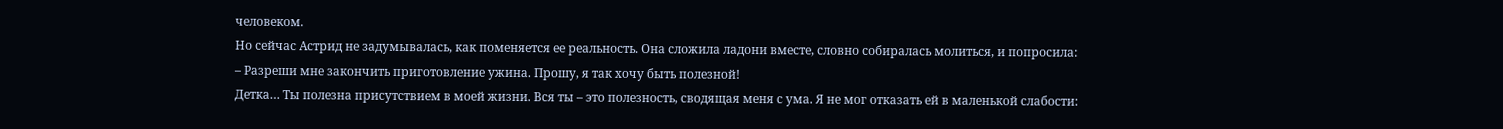человеком.
Но сейчас Астрид не задумывалась, как поменяется ее реальность. Она сложила ладони вместе, словно собиралась молиться, и попросила:
– Разреши мне закончить приготовление ужина. Прошу, я так хочу быть полезной!
Детка… Ты полезна присутствием в моей жизни. Вся ты – это полезность, сводящая меня с ума. Я не мог отказать ей в маленькой слабости: